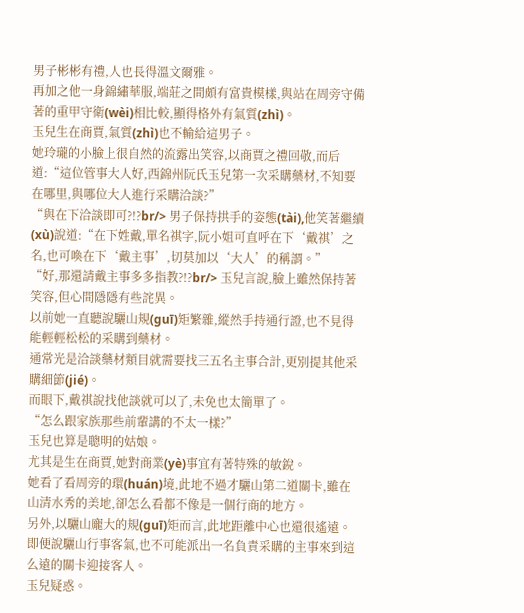男子彬彬有禮,人也長得溫文爾雅。
再加之他一身錦繡華服,端莊之間頗有富貴模樣,與站在周旁守備著的重甲守衛(wèi)相比較,顯得格外有氣質(zhì)。
玉兒生在商賈,氣質(zhì)也不輸給這男子。
她玲瓏的小臉上很自然的流露出笑容,以商賈之禮回敬,而后道:“這位管事大人好,西錦州阮氏玉兒第一次采購藥材,不知要在哪里,與哪位大人進行采購洽談?”
“與在下洽談即可?!?br/> 男子保持拱手的姿態(tài),他笑著繼續(xù)說道:“在下姓戴,單名祺字,阮小姐可直呼在下‘戴祺’之名,也可喚在下‘戴主事’,切莫加以‘大人’的稱謂。”
“好,那還請戴主事多多指教?!?br/> 玉兒言說,臉上雖然保持著笑容,但心間隱隱有些詫異。
以前她一直聽說驪山規(guī)矩繁雜,縱然手持通行證,也不見得能輕輕松松的采購到藥材。
通常光是洽談藥材類目就需要找三五名主事合計,更別提其他采購細節(jié)。
而眼下,戴祺說找他談就可以了,未免也太簡單了。
“怎么跟家族那些前輩講的不太一樣?”
玉兒也算是聰明的姑娘。
尤其是生在商賈,她對商業(yè)事宜有著特殊的敏銳。
她看了看周旁的環(huán)境,此地不過才驪山第二道關卡,雖在山清水秀的美地,卻怎么看都不像是一個行商的地方。
另外,以驪山龐大的規(guī)矩而言,此地距離中心也還很遙遠。
即便說驪山行事客氣,也不可能派出一名負責采購的主事來到這么遠的關卡迎接客人。
玉兒疑惑。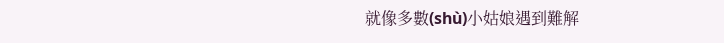就像多數(shù)小姑娘遇到難解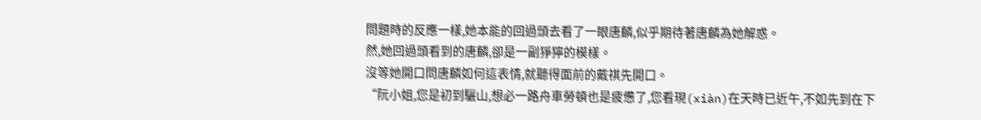問題時的反應一樣,她本能的回過頭去看了一眼唐麟,似乎期待著唐麟為她解惑。
然,她回過頭看到的唐麟,卻是一副猙獰的模樣。
沒等她開口問唐麟如何這表情,就聽得面前的戴祺先開口。
“阮小姐,您是初到驪山,想必一路舟車勞頓也是疲憊了,您看現(xiàn)在天時已近午,不如先到在下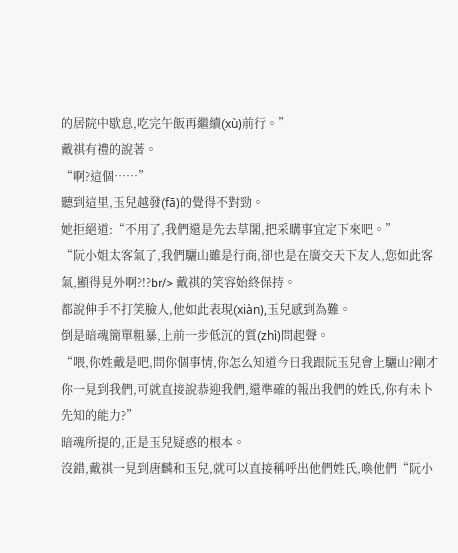的居院中歇息,吃完午飯再繼續(xù)前行。”
戴祺有禮的說著。
“啊?這個……”
聽到這里,玉兒越發(fā)的覺得不對勁。
她拒絕道:“不用了,我們還是先去草閣,把采購事宜定下來吧。”
“阮小姐太客氣了,我們驪山雖是行商,卻也是在廣交天下友人,您如此客氣,顯得見外啊?!?br/> 戴祺的笑容始終保持。
都說伸手不打笑臉人,他如此表現(xiàn),玉兒感到為難。
倒是暗魂簡單粗暴,上前一步低沉的質(zhì)問起聲。
“喂,你姓戴是吧,問你個事情,你怎么知道今日我跟阮玉兒會上驪山?剛才你一見到我們,可就直接說恭迎我們,還準確的報出我們的姓氏,你有未卜先知的能力?”
暗魂所提的,正是玉兒疑惑的根本。
沒錯,戴祺一見到唐麟和玉兒,就可以直接稱呼出他們姓氏,喚他們“阮小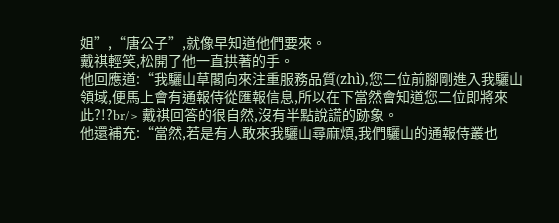姐”,“唐公子”,就像早知道他們要來。
戴祺輕笑,松開了他一直拱著的手。
他回應道:“我驪山草閣向來注重服務品質(zhì),您二位前腳剛進入我驪山領域,便馬上會有通報侍從匯報信息,所以在下當然會知道您二位即將來此?!?br/> 戴祺回答的很自然,沒有半點說謊的跡象。
他還補充:“當然,若是有人敢來我驪山尋麻煩,我們驪山的通報侍叢也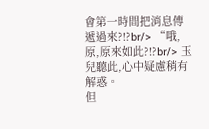會第一時間把消息傳遞過來?!?br/> “哦,原,原來如此?!?br/> 玉兒聽此,心中疑慮稍有解惑。
但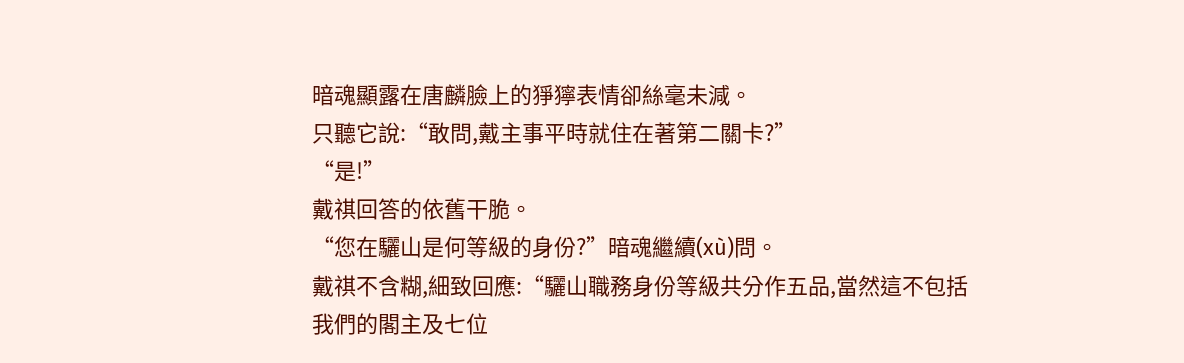暗魂顯露在唐麟臉上的猙獰表情卻絲毫未減。
只聽它說:“敢問,戴主事平時就住在著第二關卡?”
“是!”
戴祺回答的依舊干脆。
“您在驪山是何等級的身份?”暗魂繼續(xù)問。
戴祺不含糊,細致回應:“驪山職務身份等級共分作五品,當然這不包括我們的閣主及七位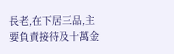長老,在下居三品,主要負責接待及十萬金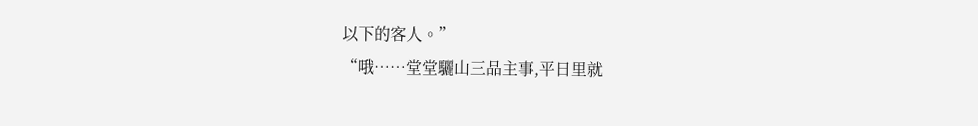以下的客人。”
“哦……堂堂驪山三品主事,平日里就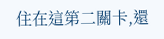住在這第二關卡,還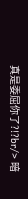真是委屈你了?!?br/> 暗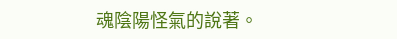魂陰陽怪氣的說著。